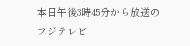本日午後3時45分から放送のフジテレビ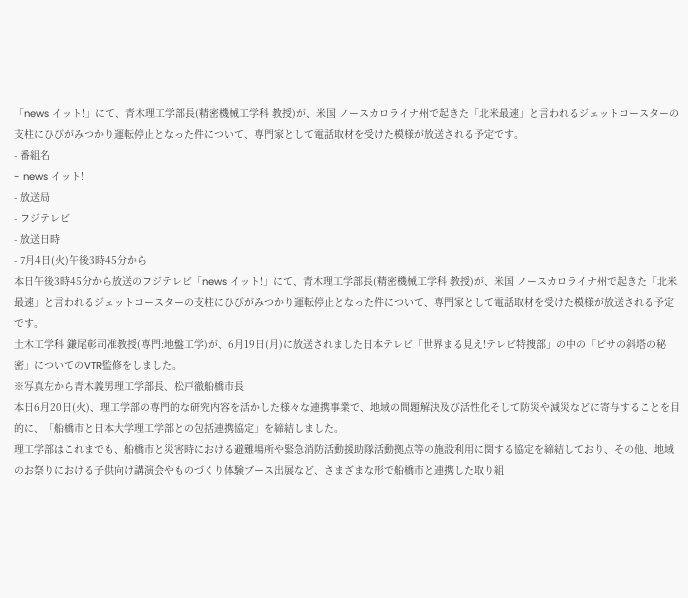「news イット!」にて、青木理工学部長(精密機械工学科 教授)が、米国 ノースカロライナ州で起きた「北米最速」と言われるジェットコースターの支柱にひびがみつかり運転停止となった件について、専門家として電話取材を受けた模様が放送される予定です。
- 番組名
- news イット!
- 放送局
- フジテレビ
- 放送日時
- 7月4日(火)午後3時45分から
本日午後3時45分から放送のフジテレビ「news イット!」にて、青木理工学部長(精密機械工学科 教授)が、米国 ノースカロライナ州で起きた「北米最速」と言われるジェットコースターの支柱にひびがみつかり運転停止となった件について、専門家として電話取材を受けた模様が放送される予定です。
土木工学科 鎌尾彰司准教授(専門:地盤工学)が、6月19日(月)に放送されました日本テレビ「世界まる見え!テレビ特捜部」の中の「ピサの斜塔の秘密」についてのVTR監修をしました。
※写真左から青木義男理工学部長、松戸徹船橋市長
本日6月20日(火)、理工学部の専門的な研究内容を活かした様々な連携事業で、地域の問題解決及び活性化そして防災や減災などに寄与することを目的に、「船橋市と日本大学理工学部との包括連携協定」を締結しました。
理工学部はこれまでも、船橋市と災害時における避難場所や緊急消防活動援助隊活動拠点等の施設利用に関する協定を締結しており、その他、地域のお祭りにおける子供向け講演会やものづくり体験ブース出展など、さまざまな形で船橋市と連携した取り組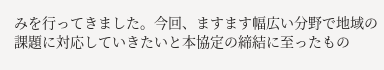みを行ってきました。今回、ますます幅広い分野で地域の課題に対応していきたいと本協定の締結に至ったもの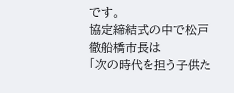です。
協定締結式の中で松戸徹船橋市長は
「次の時代を担う子供た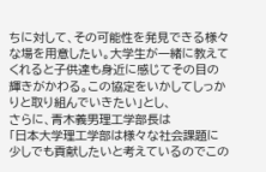ちに対して、その可能性を発見できる様々な場を用意したい。大学生が一緒に教えてくれると子供達も身近に感じてその目の輝きがかわる。この協定をいかしてしっかりと取り組んでいきたい」とし、
さらに、青木義男理工学部長は
「日本大学理工学部は様々な社会課題に少しでも貢献したいと考えているのでこの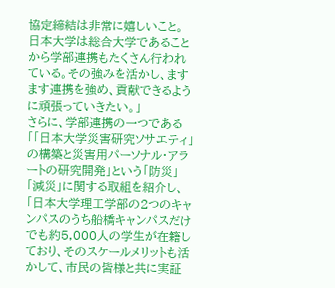協定締結は非常に嬉しいこと。
日本大学は総合大学であることから学部連携もたくさん行われている。その強みを活かし、ますます連携を強め、貢献できるように頑張っていきたい。」
さらに、学部連携の一つである「「日本大学災害研究ソサエティ」の構築と災害用パーソナル・アラートの研究開発」という「防災」「減災」に関する取組を紹介し、
「日本大学理工学部の2つのキャンパスのうち船橋キャンパスだけでも約5,000人の学生が在籍しており、そのスケールメリットも活かして、市民の皆様と共に実証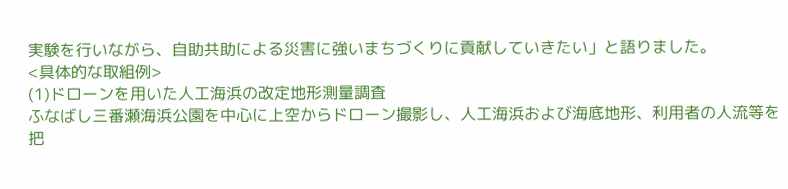実験を行いながら、自助共助による災害に強いまちづくりに貢献していきたい」と語りました。
<具体的な取組例>
(1)ドローンを用いた人工海浜の改定地形測量調査
ふなばし三番瀬海浜公園を中心に上空からドローン撮影し、人工海浜および海底地形、利用者の人流等を把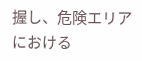握し、危険エリアにおける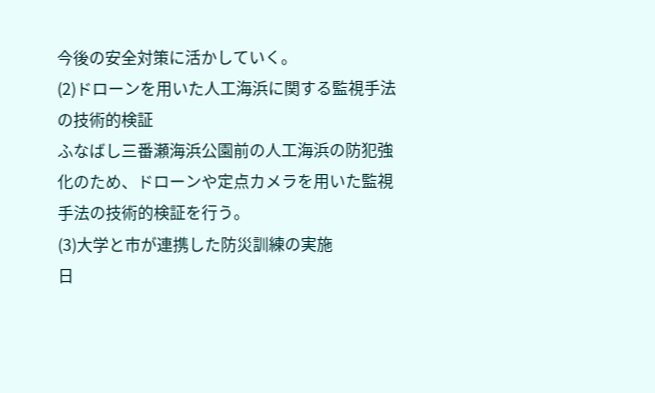今後の安全対策に活かしていく。
(2)ドローンを用いた人工海浜に関する監視手法の技術的検証
ふなばし三番瀬海浜公園前の人工海浜の防犯強化のため、ドローンや定点カメラを用いた監視手法の技術的検証を行う。
(3)大学と市が連携した防災訓練の実施
日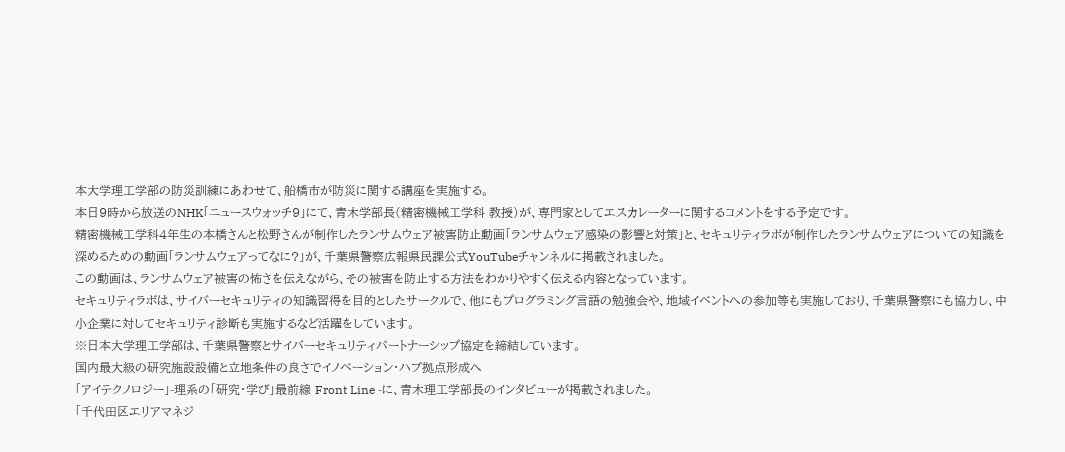本大学理工学部の防災訓練にあわせて、船橋市が防災に関する講座を実施する。
本日9時から放送のNHK「ニュースウォッチ9」にて、青木学部長(精密機械工学科 教授)が、専門家としてエスカレーターに関するコメントをする予定です。
精密機械工学科4年生の本橋さんと松野さんが制作したランサムウェア被害防止動画「ランサムウェア感染の影響と対策」と、セキュリティラボが制作したランサムウェアについての知識を深めるための動画「ランサムウェアってなに?」が、千葉県警察広報県民課公式YouTubeチャンネルに掲載されました。
この動画は、ランサムウェア被害の怖さを伝えながら、その被害を防止する方法をわかりやすく伝える内容となっています。
セキュリティラボは、サイバーセキュリティの知識習得を目的としたサークルで、他にもプログラミング言語の勉強会や、地域イベントへの参加等も実施しており、千葉県警察にも協力し、中小企業に対してセキュリティ診断も実施するなど活躍をしています。
※日本大学理工学部は、千葉県警察とサイバーセキュリティパートナーシップ協定を締結しています。
国内最大級の研究施設設備と立地条件の良さでイノベーション・ハブ拠点形成へ
「アイテクノロジー」-理系の「研究・学び」最前線 Front Line -に、青木理工学部長のインタビューが掲載されました。
「千代田区エリアマネジ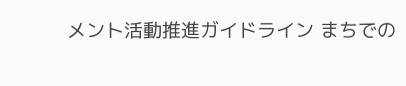メント活動推進ガイドライン まちでの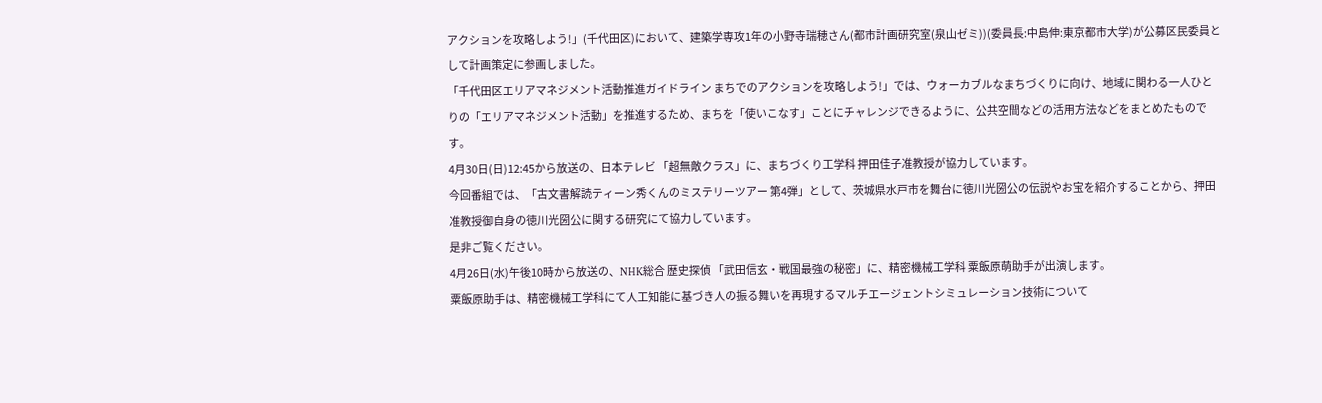アクションを攻略しよう!」(千代田区)において、建築学専攻1年の小野寺瑞穂さん(都市計画研究室(泉山ゼミ))(委員長:中島伸:東京都市大学)が公募区民委員として計画策定に参画しました。
「千代田区エリアマネジメント活動推進ガイドライン まちでのアクションを攻略しよう!」では、ウォーカブルなまちづくりに向け、地域に関わる一人ひとりの「エリアマネジメント活動」を推進するため、まちを「使いこなす」ことにチャレンジできるように、公共空間などの活用方法などをまとめたものです。
4月30日(日)12:45から放送の、日本テレビ 「超無敵クラス」に、まちづくり工学科 押田佳子准教授が協力しています。
今回番組では、「古文書解読ティーン秀くんのミステリーツアー 第4弾」として、茨城県水戸市を舞台に徳川光圀公の伝説やお宝を紹介することから、押田准教授御自身の徳川光圀公に関する研究にて協力しています。
是非ご覧ください。
4月26日(水)午後10時から放送の、NHK総合 歴史探偵 「武田信玄・戦国最強の秘密」に、精密機械工学科 粟飯原萌助手が出演します。
粟飯原助手は、精密機械工学科にて人工知能に基づき人の振る舞いを再現するマルチエージェントシミュレーション技術について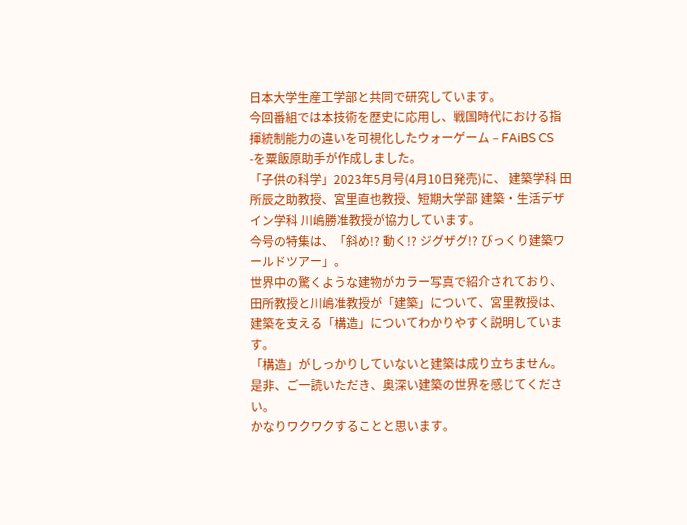日本大学生産工学部と共同で研究しています。
今回番組では本技術を歴史に応用し、戦国時代における指揮統制能力の違いを可視化したウォーゲーム – FAiBS CS -を粟飯原助手が作成しました。
「子供の科学」2023年5月号(4月10日発売)に、 建築学科 田所辰之助教授、宮里直也教授、短期大学部 建築・生活デザイン学科 川嶋勝准教授が協力しています。
今号の特集は、「斜め!? 動く!? ジグザグ!? びっくり建築ワールドツアー」。
世界中の驚くような建物がカラー写真で紹介されており、田所教授と川嶋准教授が「建築」について、宮里教授は、建築を支える「構造」についてわかりやすく説明しています。
「構造」がしっかりしていないと建築は成り立ちません。
是非、ご一読いただき、奥深い建築の世界を感じてください。
かなりワクワクすることと思います。